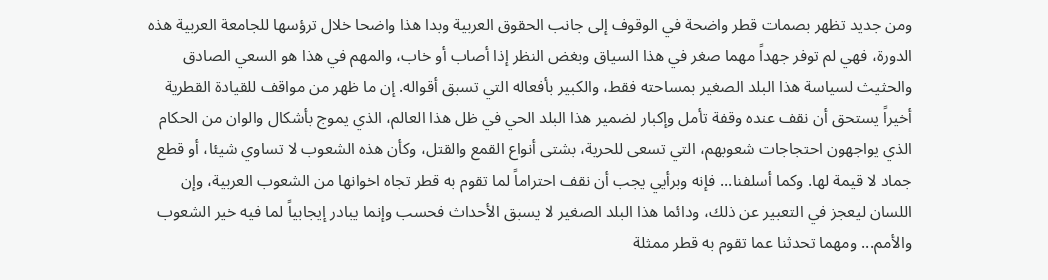ومن جديد تظهر بصمات قطر واضحة في الوقوف إلى جانب الحقوق العربية وبدا هذا واضحا خلال ترؤسها للجامعة العربية هذه الدورة، فهي لم توفر جهداً مهما صغر في هذا السياق وبغض النظر إذا أصاب أو خاب، والمهم في هذا هو السعي الصادق والحثيث لسياسة هذا البلد الصغير بمساحته فقط، والكبير بأفعاله التي تسبق أقواله. إن ما ظهر من مواقف للقيادة القطرية أخيراً يستحق أن نقف عنده وقفة تأمل وإكبار لضمير هذا البلد الحي في ظل هذا العالم، الذي يموج بأشكال والوان من الحكام الذي يواجهون احتجاجات شعوبهم، التي تسعى للحرية، بشتى أنواع القمع والقتل، وكأن هذه الشعوب لا تساوي شيئا، أو قطع جماد لا قيمة لها. وكما أسلفنا... فإنه وبرأيي يجب أن نقف احتراماً لما تقوم به قطر تجاه اخوانها من الشعوب العربية، وإن اللسان ليعجز في التعبير عن ذلك، ودائما هذا البلد الصغير لا يسبق الأحداث فحسب وإنما يبادر إيجابياً لما فيه خير الشعوب والأمم... ومهما تحدثنا عما تقوم به قطر ممثلة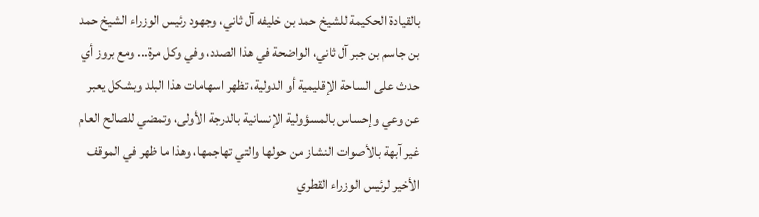بالقيادة الحكيمة للشيخ حمد بن خليفه آل ثاني، وجهود رئيس الوزراء الشيخ حمد بن جاسم بن جبر آل ثاني، الواضحة في هذا الصدد، وفي وكل مرة... ومع بروز أي حدث على الساحة الإقليمية أو الدولية، تظهر اسهامات هذا البلد وبشكل يعبر عن وعي وإحساس بالمسؤولية الإنسانية بالدرجة الأولى، وتمضي للصالح العام غير آبهة بالأصوات النشاز من حولها والتي تهاجمها، وهذا ما ظهر في الموقف الأخير لرئيس الوزراء القطري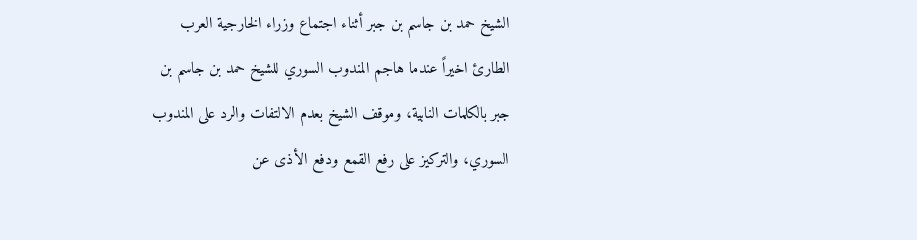الشيخ حمد بن جاسم بن جبر أثناء اجتماع وزراء الخارجية العرب الطارئ اخيراً عندما هاجم المندوب السوري للشيخ حمد بن جاسم بن جبر بالكلمات النابية، وموقف الشيخ بعدم الالتفات والرد على المندوب السوري، والتركيز على رفع القمع ودفع الأذى عن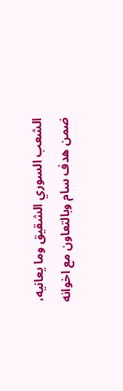الشعب السوري الشقيق وما يعانيه، ضمن هدف سام وبالتعاون مع اخوانه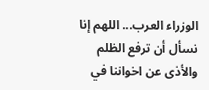الوزراء العرب... اللهم إنا نسأل أن ترفع الظلم والأذى عن اخواننا في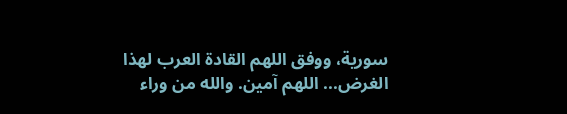سورية، ووفق اللهم القادة العرب لهذا الغرض... اللهم آمين. والله من وراء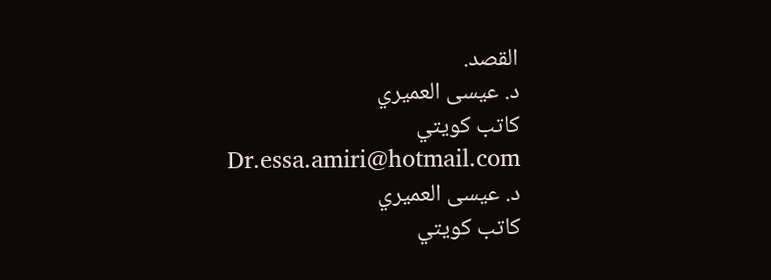القصد.
د. عيسى العميري
كاتب كويتي
Dr.essa.amiri@hotmail.com
د. عيسى العميري
كاتب كويتي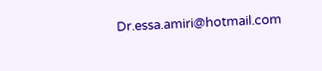Dr.essa.amiri@hotmail.com